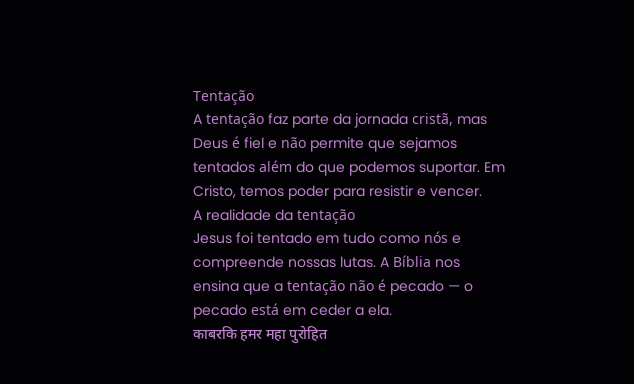Tentação
A tentação faz parte da jornada cristã, mas Deus é fiel e não permite que sejamos tentados além do que podemos suportar. Em Cristo, temos poder para resistir e vencer.
A realidade da tentação
Jesus foi tentado em tudo como nós e compreende nossas lutas. A Bíblia nos ensina que a tentação não é pecado — o pecado está em ceder a ela.
काबरकि हमर महा पुरोहित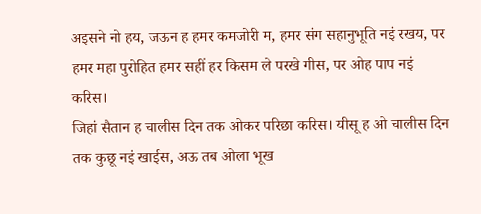अइसने नो हय, जऊन ह हमर कमजोरी म, हमर संग सहानुभूति नइं रखय, पर हमर महा पुरोहित हमर सहीं हर किसम ले परखे गीस, पर ओह पाप नइं करिस।
जिहां सैतान ह चालीस दिन तक ओकर परिछा करिस। यीसू ह ओ चालीस दिन तक कुछू नइं खाईस, अऊ तब ओला भूख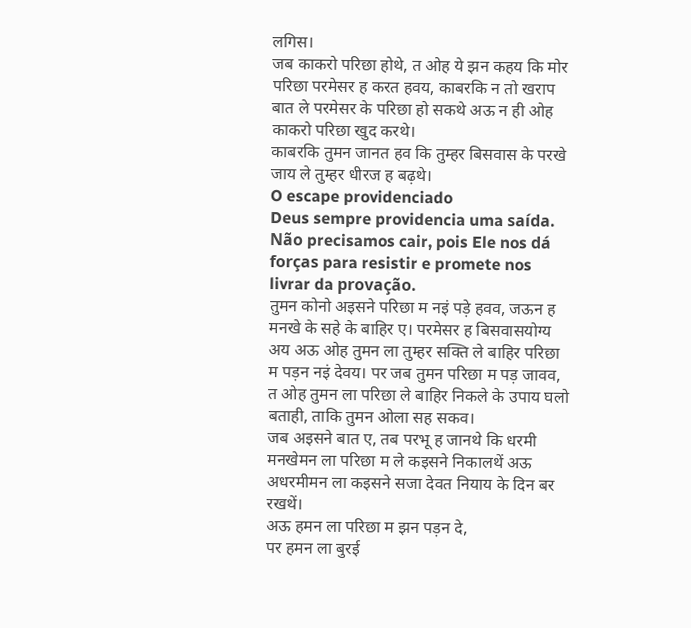लगिस।
जब काकरो परिछा होथे, त ओह ये झन कहय कि मोर परिछा परमेसर ह करत हवय, काबरकि न तो खराप बात ले परमेसर के परिछा हो सकथे अऊ न ही ओह काकरो परिछा खुद करथे।
काबरकि तुमन जानत हव कि तुम्हर बिसवास के परखे जाय ले तुम्हर धीरज ह बढ़थे।
O escape providenciado
Deus sempre providencia uma saída. Não precisamos cair, pois Ele nos dá forças para resistir e promete nos livrar da provação.
तुमन कोनो अइसने परिछा म नइं पड़े हवव, जऊन ह मनखे के सहे के बाहिर ए। परमेसर ह बिसवासयोग्य अय अऊ ओह तुमन ला तुम्हर सक्ति ले बाहिर परिछा म पड़न नइं देवय। पर जब तुमन परिछा म पड़ जावव, त ओह तुमन ला परिछा ले बाहिर निकले के उपाय घलो बताही, ताकि तुमन ओला सह सकव।
जब अइसने बात ए, तब परभू ह जानथे कि धरमी मनखेमन ला परिछा म ले कइसने निकालथें अऊ अधरमीमन ला कइसने सजा देवत नियाय के दिन बर रखथें।
अऊ हमन ला परिछा म झन पड़न दे,
पर हमन ला बुरई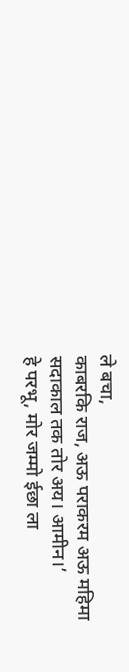ले बचा,
काबरकि राज, अऊ पराकरम अऊ महिमा सदाकाल तक तोर अय। आमीन।’
हे परभू, मोर जम्मो ईछा ला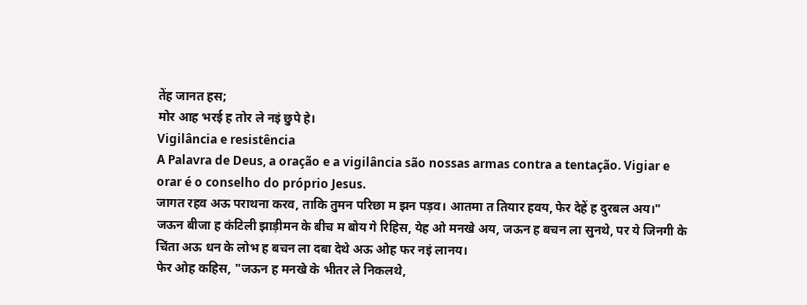तेंह जानत हस;
मोर आह भरई ह तोर ले नइं छुपे हे।
Vigilância e resistência
A Palavra de Deus, a oração e a vigilância são nossas armas contra a tentação. Vigiar e orar é o conselho do próprio Jesus.
जागत रहव अऊ पराथना करव, ताकि तुमन परिछा म झन पड़व। आतमा त तियार हवय, फेर देहें ह दुरबल अय।"
जऊन बीजा ह कंटिली झाड़ीमन के बीच म बोय गे रिहिस, येह ओ मनखे अय, जऊन ह बचन ला सुनथे, पर ये जिनगी के चिंता अऊ धन के लोभ ह बचन ला दबा देथे अऊ ओह फर नइं लानय।
फेर ओह कहिस, "जऊन ह मनखे के भीतर ले निकलथे,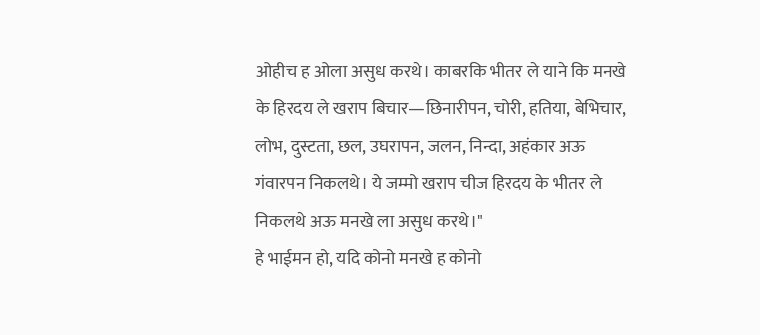ओहीच ह ओला असुध करथे। काबरकि भीतर ले याने कि मनखे के हिरदय ले खराप बिचार—छिनारीपन, चोरी, हतिया, बेभिचार, लोभ, दुस्टता, छल, उघरापन, जलन, निन्दा, अहंकार अऊ गंवारपन निकलथे। ये जम्मो खराप चीज हिरदय के भीतर ले निकलथे अऊ मनखे ला असुध करथे।"
हे भाईमन हो, यदि कोनो मनखे ह कोनो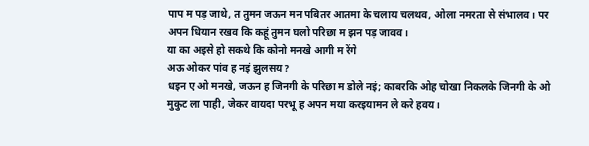पाप म पड़ जाथे, त तुमन जऊन मन पबितर आतमा के चलाय चलथव, ओला नमरता से संभालव। पर अपन धियान रखव कि कहूं तुमन घलो परिछा म झन पड़ जावव।
या का अइसे हो सकथे कि कोनो मनखे आगी म रेंगे
अऊ ओकर पांव ह नइं झुलसय?
धइन ए ओ मनखे, जऊन ह जिनगी के परिछा म डोले नइं; काबरकि ओह चोखा निकलके जिनगी के ओ मुकुट ला पाही, जेकर वायदा परभू ह अपन मया करइयामन ले करे हवय।